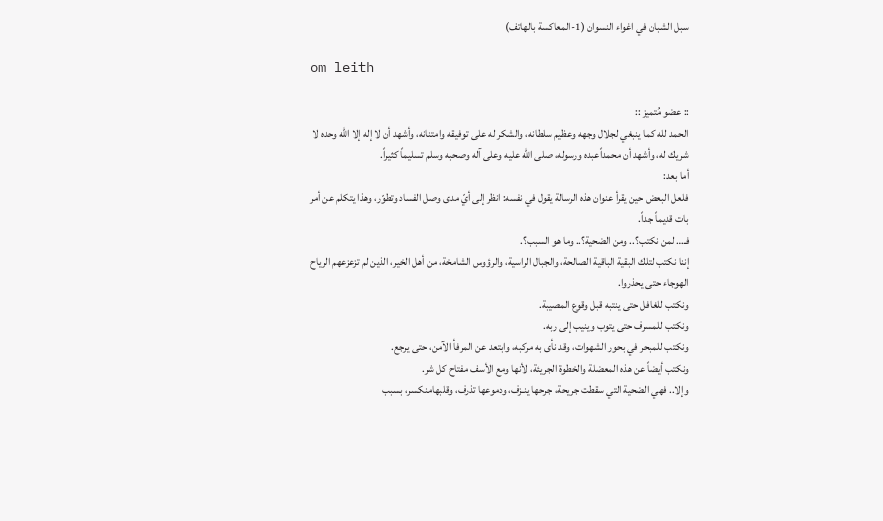سبل الشبان في اغواء النسوان (1-المعاكسة بالهاتف)

om leith

:: عضو مُتميز ::
الحمد لله كما ينبغي لجلال وجهه وعظيم سلطانه، والشكر له على توفيقه وامتنانه، وأشهد أن لا إله إلا الله وحده لا شريك له، وأشهد أن محمداًعبده ورسوله، صلى الله عليه وعلى آله وصحبه وسلم تسليماً كثيراً.
أما بعد:
فلعل البعض حين يقرأ عنوان هذه الرسالة يقول في نفسه: انظر إلى أيّ مدى وصل الفساد وتطوّر، وهذا يتكلم عن أمر بات قديماً جداً.
فـ… لمن نكتب؟.. ومن الضحية؟.. وما هو السبب؟.
إننا نكتب لتلك البقية الباقية الصالحة، والجبال الراسية، والرؤوس الشامخة، من أهل الخير، الذين لم تزعزعهم الرياح الهوجاء حتى يحذروا.
ونكتب للغافل حتى ينتبه قبل وقوع المصيبة.
ونكتب للمسرف حتى يتوب وينيب إلى ربه.
ونكتب للمبحر في بحور الشهوات، وقد نأى به مركبه، وابتعد عن المرفأ الآمن، حتى يرجع.
ونكتب أيضاً عن هذه المعضلة والخطوة الجريئة، لأنها ومع الأسف مفتاح كل شر.
وإلا.. فهي الضحية التي سقطت جريحة، جرحها ينـزف، ودموعها تذرف، وقلبهامنكسر، بسبب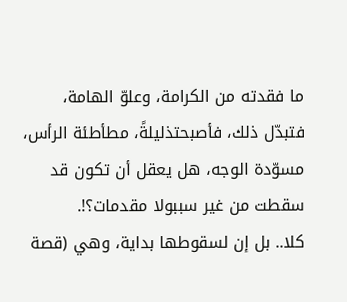ما فقدته من الكرامة، وعلوّ الهامة، فتبدّل ذلك، فأصبحتذليلةً، مطأطئة الرأس، مسوّدة الوجه، هل يعقل أن تكون قد سقطت من غير سببولا مقدمات؟!.
كلا.. بل إن لسقوطها بداية، وهي (قصة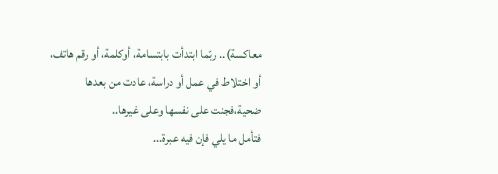معاكسة).. ربّما ابتدأت بابتسامة، أوكلمة، أو رقم هاتف، أو اختلاط في عمل أو دراسة، عادت من بعدها ضحية،فجنت على نفسها وعلى غيرها..
فتأمل ما يلي فإن فيه عبرة...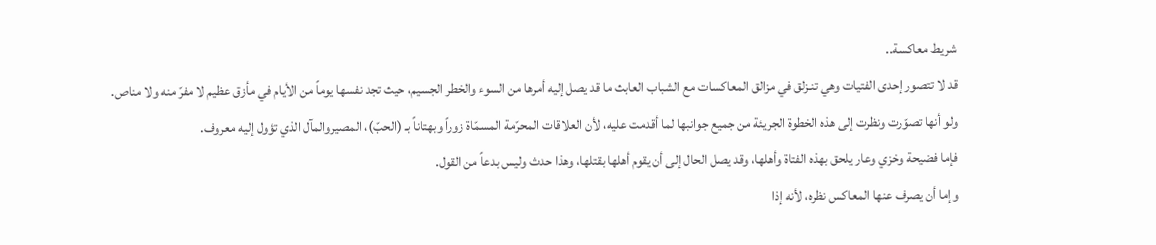شريط معاكسة..
قد لا تتصور إحدى الفتيات وهي تنـزلق في مزالق المعاكسات مع الشباب العابث ما قد يصل إليه أمرها من السوء والخطر الجسيم، حيث تجد نفسها يوماً من الأيام في مأزق عظيم لا مفرّ منه ولا مناص.
ولو أنها تصوّرت ونظرت إلى هذه الخطوة الجريئة من جميع جوانبها لما أقدمت عليه، لأن العلاقات المحرّمة المسمّاة زوراً وبهتاناً بـ (الحبّ)، المصيروالمآل الذي تؤول إليه معروف.
فإما فضيحة وخزي وعار يلحق بهذه الفتاة وأهلها، وقد يصل الحال إلى أن يقوم أهلها بقتلها، وهذا حدث وليس بدعاً من القول.
وإما أن يصرف عنها المعاكس نظره، لأنه إذا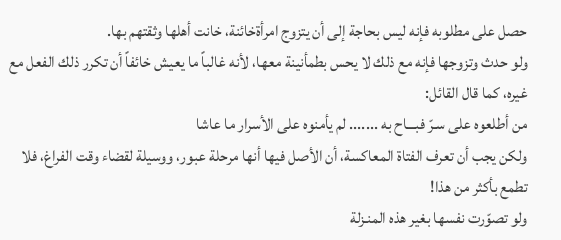حصل على مطلوبه فإنه ليس بحاجة إلى أن يتزوج امرأةخائنة، خانت أهلها وثقتهم بها.
ولو حدث وتزوجها فإنه مع ذلك لا يحس بطمأنينة معها، لأنه غالباً ما يعيش خائفاً أن تكرر ذلك الفعل مع غيره، كما قال القائل:
من أطلعوه على سـرّ فبـــاح به ....... لم يأمنوه على الأسرار ما عاشا
ولكن يجب أن تعرف الفتاة المعاكسة، أن الأصل فيها أنها مرحلة عبور، ووسيلة لقضاء وقت الفراغ، فلا تطمع بأكثر من هذا!
ولو تصوّرت نفسها بغير هذه المنـزلة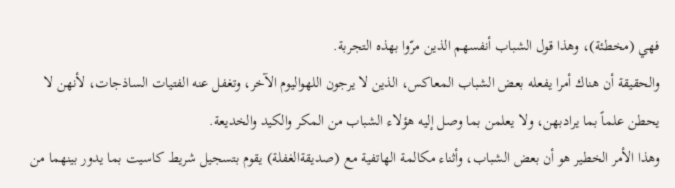فهي (مخطئة)، وهذا قول الشباب أنفسهم الذين مرّوا بهذه التجربة.
والحقيقة أن هناك أمرا يفعله بعض الشباب المعاكس، الذين لا يرجون اللهواليوم الآخر، وتغفل عنه الفتيات الساذجات، لأنهن لا يحطن علماً بما يرادبهن، ولا يعلمن بما وصل إليه هؤلاء الشباب من المكر والكيد والخديعة.
وهذا الأمر الخطير هو أن بعض الشباب، وأثناء مكالمة الهاتفية مع (صديقةالغفلة) يقوم بتسجيل شريط كاسيت بما يدور بينهما من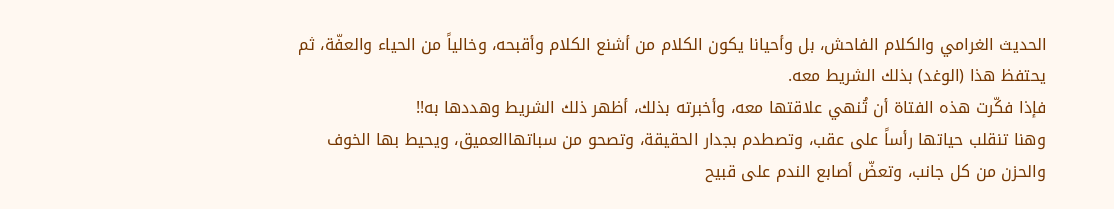الحديث الغرامي والكلام الفاحش، بل وأحيانا يكون الكلام من أشنع الكلام وأقبحه، وخالياً من الحياء والعفّة، ثم يحتفظ هذا (الوغد) بذلك الشريط معه.
فإذا فكّرت هذه الفتاة أن تُنهي علاقتها معه، وأخبرته بذلك، أظهر ذلك الشريط وهددها به!!
وهنا تنقلب حياتها رأساً على عقب، وتصطدم بجدار الحقيقة، وتصحو من سباتهاالعميق، ويحيط بها الخوف والحزن من كل جانب، وتعضّ أصابع الندم على قبيح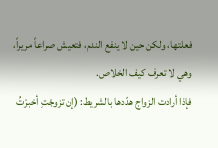فعلتها، ولكن حين لا ينفع الندم، فتعيش صراعاً مريراً، وهي لا تعرف كيف الخلاص.
فإذا أرادت الزواج هدّدها بالشريط: (إن تزوجْتِ أخبرْتُ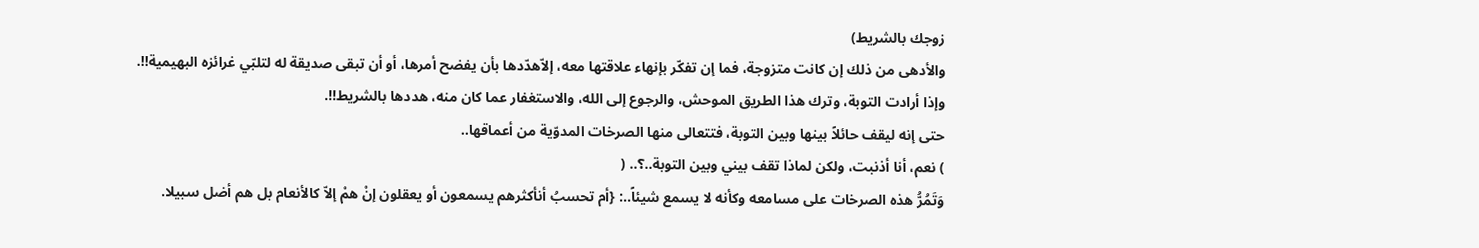زوجك بالشريط)
والأدهى من ذلك إن كانت متزوجة، فما إن تفكّر بإنهاء علاقتها معه، إلاّهدّدها بأن يفضح أمرها، أو أن تبقى صديقة له لتلبّي غرائزه البهيمية!!.
وإذا أرادت التوبة، وترك هذا الطريق الموحش، والرجوع إلى الله، والاستغفار عما كان منه، هددها بالشريط!!.
حتى إنه ليقف حائلاً بينها وبين التوبة، فتتعالى منها الصرخات المدوّية من أعماقها..
) نعم، أنا أذنبت، ولكن لماذا تقف بيني وبين التوبة..؟.. (
وَتَمُرُّ هذه الصرخات على مسامعه وكأنه لا يسمع شيئاً..: {أم تحسبُ أنأكثرهم يسمعون أو يعقلون إنْ همْ إلاّ كالأنعام بل هم أضل سبيلا.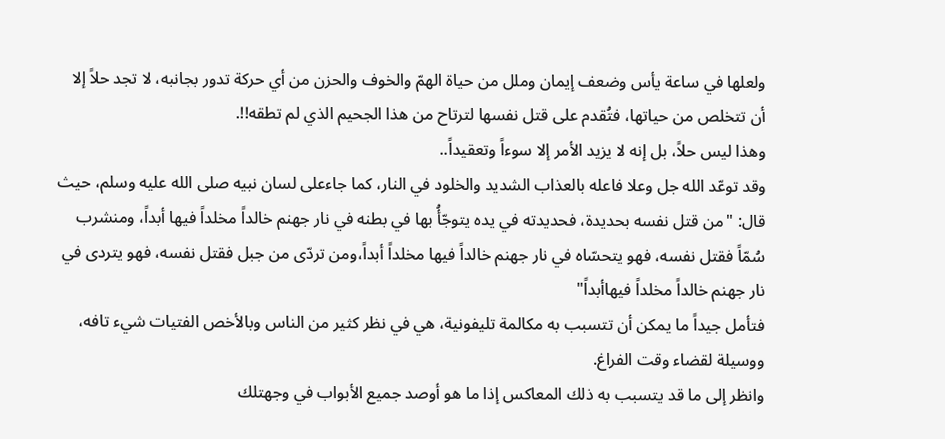ولعلها في ساعة يأس وضعف إيمان وملل من حياة الهمّ والخوف والحزن من أي حركة تدور بجانبه، لا تجد حلاً إلا أن تتخلص من حياتها، فتُقدم على قتل نفسها لترتاح من هذا الجحيم الذي لم تطقه!!.
وهذا ليس حلاً، بل إنه لا يزيد الأمر إلا سوءاً وتعقيداً..
وقد توعّد الله جل وعلا فاعله بالعذاب الشديد والخلود في النار، كما جاءعلى لسان نبيه صلى الله عليه وسلم، حيث قال: "من قتل نفسه بحديدة، فحديدته في يده يتوجّأُ بها في بطنه في نار جهنم خالداً مخلداً فيها أبداً، ومنشرب سُمّاً فقتل نفسه، فهو يتحسّاه في نار جهنم خالداً فيها مخلداً أبداً،ومن تردّى من جبل فقتل نفسه، فهو يتردى في نار جهنم خالداً مخلداً فيهاأبداً"
فتأمل جيداً ما يمكن أن تتسبب به مكالمة تليفونية، هي في نظر كثير من الناس وبالأخص الفتيات شيء تافه، ووسيلة لقضاء وقت الفراغ.
وانظر إلى ما قد يتسبب به ذلك المعاكس إذا ما هو أوصد جميع الأبواب في وجهتلك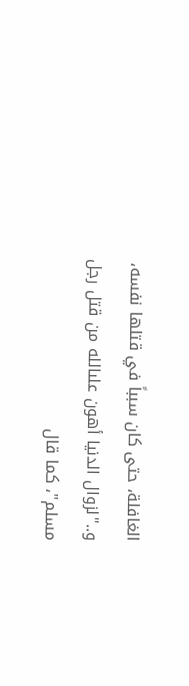الغافلة، حتى كان سبباً في قتلها نفسه، و.."لزوال الدنيا أهون علىالله من قتل رجل مسلم"، كما قال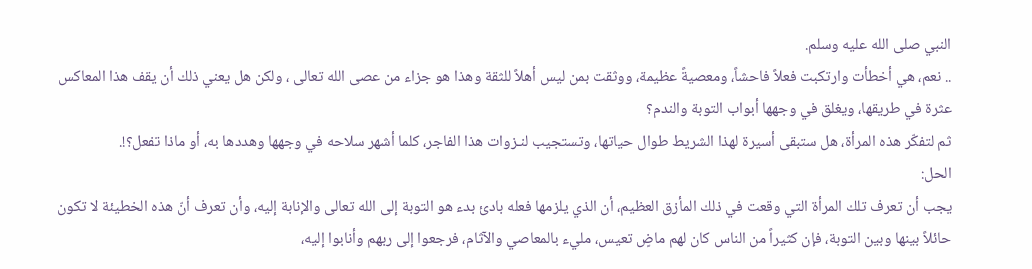النبي صلى الله عليه وسلم.
.. نعم، هي أخطأت وارتكبت فعلاً فاحشاً، ومعصيةً عظيمة، ووثقت بمن ليس أهلاً للثقة وهذا هو جزاء من عصى الله تعالى ، ولكن هل يعني ذلك أن يقف هذا المعاكس عثرة في طريقها، ويغلق في وجهها أبواب التوبة والندم؟
ثم لتفكّر هذه المرأة، هل ستبقى أسيرة لهذا الشريط طوال حياتها، وتستجيب لنـزوات هذا الفاجر، كلما أشهر سلاحه في وجهها وهددها به، أو ماذا تفعل؟!.
الحل:
يجب أن تعرف تلك المرأة التي وقعت في ذلك المأزق العظيم، أن الذي يلزمها فعله بادئ بدء هو التوبة إلى الله تعالى والإنابة إليه، وأن تعرف أنّ هذه الخطيئة لا تكون حائلاً بينها وبين التوبة، فإن كثيراً من الناس كان لهم ماضٍ تعيس، مليء بالمعاصي والآثام، فرجعوا إلى ربهم وأنابوا إليه،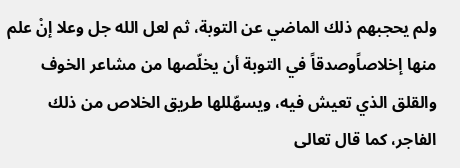ولم يحجبهم ذلك الماضي عن التوبة، ثم لعل الله جل وعلا إنْ علم منها إخلاصاًوصدقاً في التوبة أن يخلّصها من مشاعر الخوف والقلق الذي تعيش فيه، ويسهّللها طريق الخلاص من ذلك الفاجر، كما قال تعالى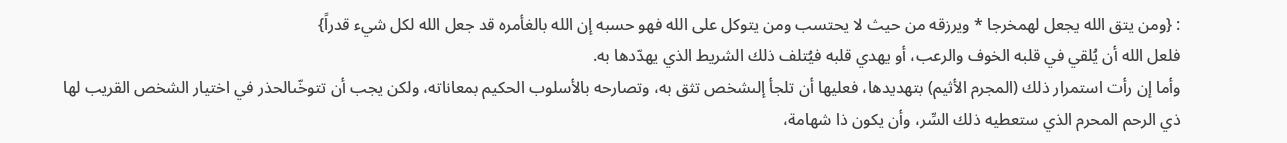: {ومن يتق الله يجعل لهمخرجا * ويرزقه من حيث لا يحتسب ومن يتوكل على الله فهو حسبه إن الله بالغأمره قد جعل الله لكل شيء قدراً}
فلعل الله أن يُلقي في قلبه الخوف والرعب، أو يهدي قلبه فيُتلف ذلك الشريط الذي يهدّدها به.
وأما إن رأت استمرار ذلك (المجرم الأثيم) بتهديدها، فعليها أن تلجأ إلىشخص تثق به، وتصارحه بالأسلوب الحكيم بمعاناته، ولكن يجب أن تتوخّىالحذر في اختيار الشخص القريب لها ذي الرحم المحرم الذي ستعطيه ذلك السِّر، وأن يكون ذا شهامة،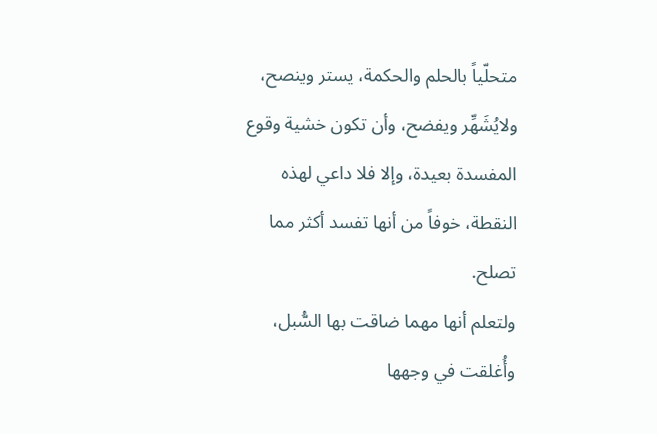متحلّياً بالحلم والحكمة، يستر وينصح، ولايُشَهِّر ويفضح، وأن تكون خشية وقوع المفسدة بعيدة، وإلا فلا داعي لهذه النقطة، خوفاً من أنها تفسد أكثر مما تصلح.
ولتعلم أنها مهما ضاقت بها السُّبل، وأُغلقت في وجهها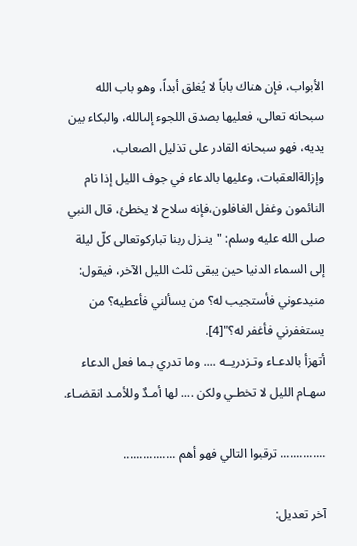الأبواب، فإن هناك باباً لا يُغلق أبداً، وهو باب الله سبحانه تعالى، فعليها بصدق اللجوء إلىالله، والبكاء بين يديه، فهو سبحانه القادر على تذليل الصعاب، وإزالةالعقبات، وعليها بالدعاء في جوف الليل إذا نام النائمون وغفل الغافلون،فإنه سلاح لا يخطئ، قال النبي صلى الله عليه وسلم: "ينـزل ربنا تباركوتعالى كلّ ليلة إلى السماء الدنيا حين يبقى ثلث الليل الآخر، فيقول: منيدعوني فأستجيب له؟ من يسألني فأعطيه؟ من يستغفرني فأغفر له؟"[4].
أتهزأ بالدعـاء وتـزدريــه .... وما تدري بـما فعل الدعاء
سهـام الليل لا تخطـي ولكن .... لها أمـدٌ وللأمـد انقضـاء.

.............. ترقبوا التالي فهو أهم ................

آخر تعديل: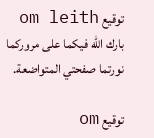توقيع om leith
بارك الله فيكما على مروركما نورتما صفحتي المتواضعة.

توقيع om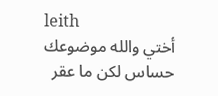leith
أختي والله موضوعك حساس لكن ما عقر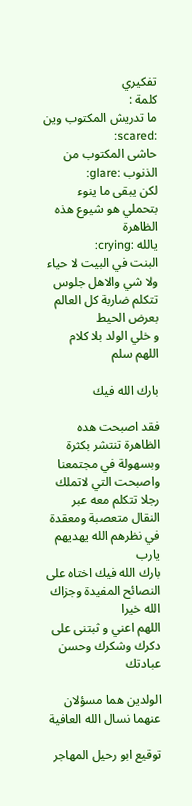تفكيري
كلمة :
ما تدريش المكتوب وين :scared:
حاشى المكتوب من الذنوب :glare:
لكن يبقى ما ينوء بتحملي هو شيوع هذه الظاهرة
يالله :crying:
البنت في البيت لا حياء ولا شي والاهل جلوس تتكلم ضاربة كل العالم بعرض الحيط
و خلي الولد بلا كلام
اللهم سلم

بارك الله فيك

فقد اصبحت هده الظاهرة تنتشر بكثرة وبسهولة في مجتمعنا واصبحت التي لاتملك رجلا تتكلم معه عبر النقال متعصبة ومعقدة في نظرهم الله يهديهم يارب
بارك الله فيك اختاه على النصائح المفيدة وجزاك الله خيرا
اللهم اعني و ثبتنى على دكرك وشكرك وحسن عبادتك

الولدين هما مسؤلان عنهما نسال الله العافية

توقيع ابو رحيل المهاجر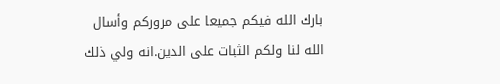بارك الله فيكم جميعا على مروركم وأسال الله لنا ولكم الثبات على الدين.انه ولي ذلك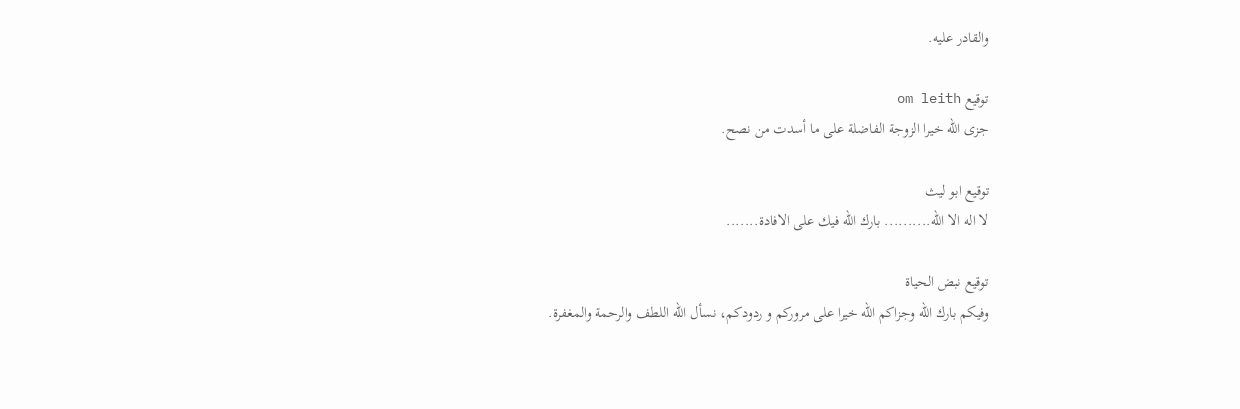والقادر عليه.

توقيع om leith
جزى الله خيرا الزوجة الفاضلة على ما أسدت من نصح.

توقيع ابو ليث
لا اله الا الله.......... بارك الله فيك على الافادة.......

توقيع نبض الحياة
وفيكم بارك الله وجزاكم الله خيرا على مروركم و ردودكم، نسأل الله اللطف والرحمة والمغفرة.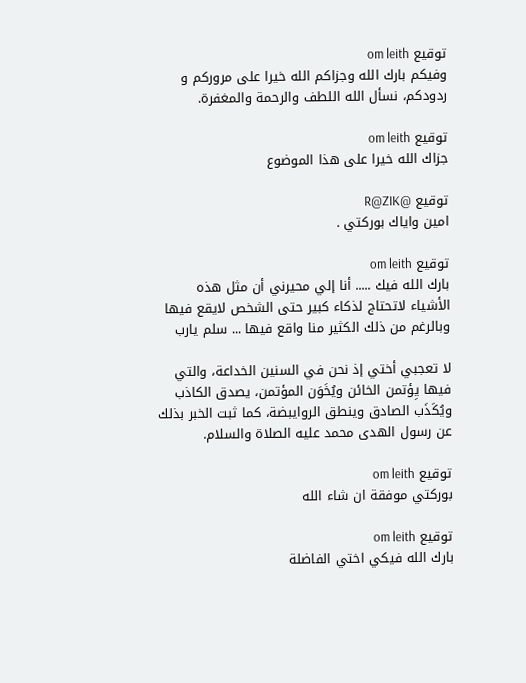توقيع om leith
وفيكم بارك الله وجزاكم الله خيرا على مروركم و ردودكم، نسأل الله اللطف والرحمة والمغفرة.

توقيع om leith
جزاك الله خيرا على هذا الموضوع

توقيع @R@ZIK
امين واياك بوركتي .

توقيع om leith
بارك الله فيك ..... أنا إلي محيرني أن مثل هذه الأشياء لاتحتاج لذكاء كبير حتى الشخص لايقع فيها وبالرغم من ذلك الكثير منا واقع فيها ... سلم يارب

لا تعجبي أختي إذ نحن في السنين الخداعة، والتي فيها يِؤتمن الخائن ويُخَوَن المؤتمن، يصدق الكاذب ويُكَذَب الصادق وينطق الروايبضة، كما ثبت الخبر بذلك عن رسول الهدى محمد عليه الصلاة والسلام.

توقيع om leith
بوركتي موفقة ان شاء الله

توقيع om leith
بارك الله فيكي اختي الفاضلة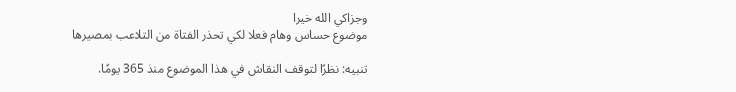وجزاكي الله خيرا
موضوع حساس وهام فعلا لكي تحذر الفتاة من التلاعب بمصيرها

تنبيه: نظرًا لتوقف النقاش في هذا الموضوع منذ 365 يومًا.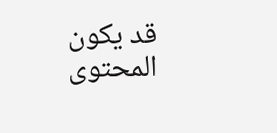قد يكون المحتوى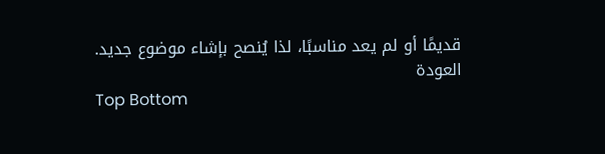قديمًا أو لم يعد مناسبًا، لذا يُنصح بإشاء موضوع جديد.
العودة
Top Bottom